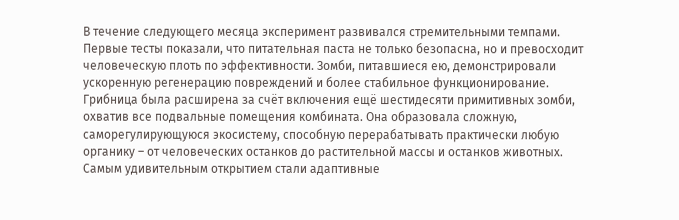В течение следующего месяца эксперимент развивался стремительными темпами. Первые тесты показали, что питательная паста не только безопасна, но и превосходит человеческую плоть по эффективности. Зомби, питавшиеся ею, демонстрировали ускоренную регенерацию повреждений и более стабильное функционирование.
Грибница была расширена за счёт включения ещё шестидесяти примитивных зомби, охватив все подвальные помещения комбината. Она образовала сложную, саморегулирующуюся экосистему, способную перерабатывать практически любую органику – от человеческих останков до растительной массы и останков животных.
Самым удивительным открытием стали адаптивные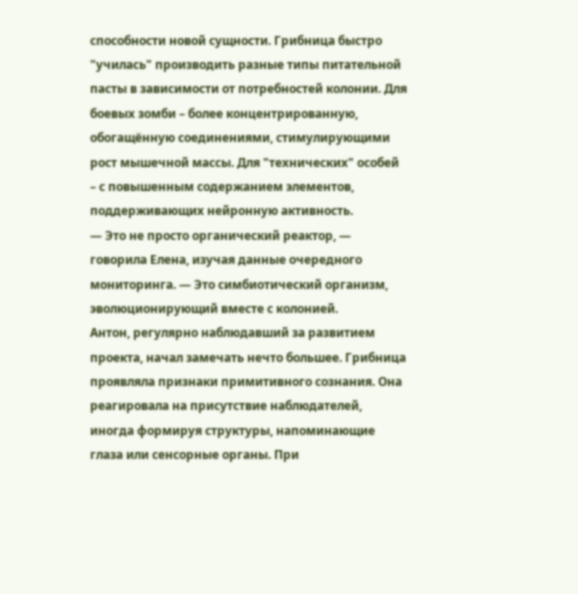способности новой сущности. Грибница быстро "училась" производить разные типы питательной пасты в зависимости от потребностей колонии. Для боевых зомби – более концентрированную, обогащённую соединениями, стимулирующими рост мышечной массы. Для "технических" особей – с повышенным содержанием элементов, поддерживающих нейронную активность.
— Это не просто органический реактор, — говорила Елена, изучая данные очередного мониторинга. — Это симбиотический организм, эволюционирующий вместе с колонией.
Антон, регулярно наблюдавший за развитием проекта, начал замечать нечто большее. Грибница проявляла признаки примитивного сознания. Она реагировала на присутствие наблюдателей, иногда формируя структуры, напоминающие глаза или сенсорные органы. При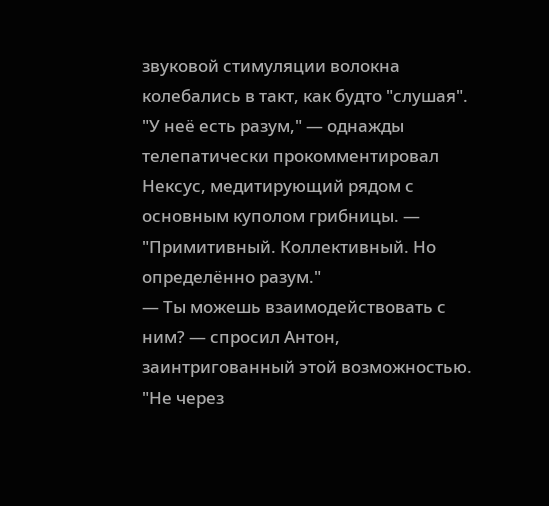звуковой стимуляции волокна колебались в такт, как будто "слушая".
"У неё есть разум," — однажды телепатически прокомментировал Нексус, медитирующий рядом с основным куполом грибницы. — "Примитивный. Коллективный. Но определённо разум."
— Ты можешь взаимодействовать с ним? — спросил Антон, заинтригованный этой возможностью.
"Не через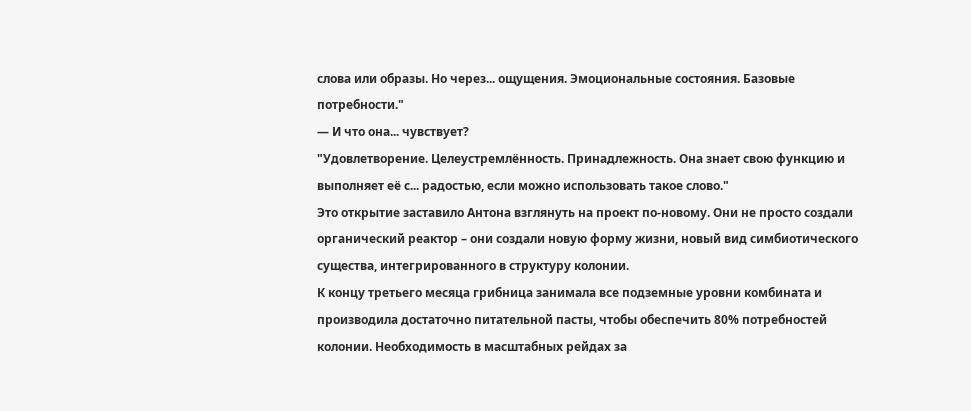слова или образы. Но через... ощущения. Эмоциональные состояния. Базовые потребности."
— И что она... чувствует?
"Удовлетворение. Целеустремлённость. Принадлежность. Она знает свою функцию и выполняет её с... радостью, если можно использовать такое слово."
Это открытие заставило Антона взглянуть на проект по-новому. Они не просто создали органический реактор – они создали новую форму жизни, новый вид симбиотического существа, интегрированного в структуру колонии.
К концу третьего месяца грибница занимала все подземные уровни комбината и производила достаточно питательной пасты, чтобы обеспечить 80% потребностей колонии. Необходимость в масштабных рейдах за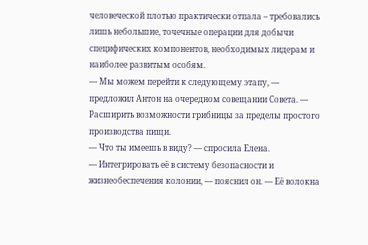человеческой плотью практически отпала – требовались лишь небольшие, точечные операции для добычи специфических компонентов, необходимых лидерам и наиболее развитым особям.
— Мы можем перейти к следующему этапу, — предложил Антон на очередном совещании Совета. — Расширить возможности грибницы за пределы простого производства пищи.
— Что ты имеешь в виду? — спросила Елена.
— Интегрировать её в систему безопасности и жизнеобеспечения колонии, — пояснил он. — Её волокна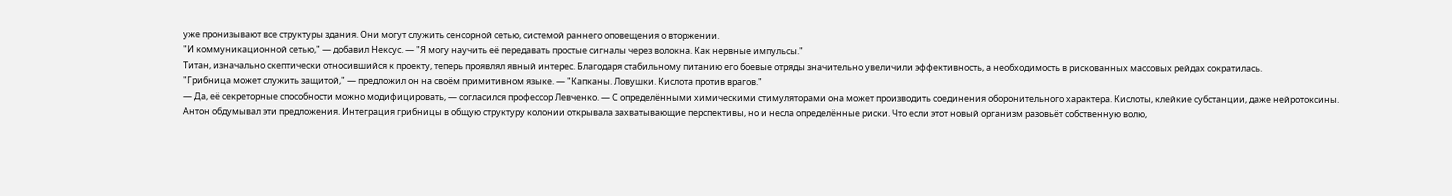уже пронизывают все структуры здания. Они могут служить сенсорной сетью, системой раннего оповещения о вторжении.
"И коммуникационной сетью," — добавил Нексус. — "Я могу научить её передавать простые сигналы через волокна. Как нервные импульсы."
Титан, изначально скептически относившийся к проекту, теперь проявлял явный интерес. Благодаря стабильному питанию его боевые отряды значительно увеличили эффективность, а необходимость в рискованных массовых рейдах сократилась.
"Грибница может служить защитой," — предложил он на своём примитивном языке. — "Капканы. Ловушки. Кислота против врагов."
— Да, её секреторные способности можно модифицировать, — согласился профессор Левченко. — С определёнными химическими стимуляторами она может производить соединения оборонительного характера. Кислоты, клейкие субстанции, даже нейротоксины.
Антон обдумывал эти предложения. Интеграция грибницы в общую структуру колонии открывала захватывающие перспективы, но и несла определённые риски. Что если этот новый организм разовьёт собственную волю,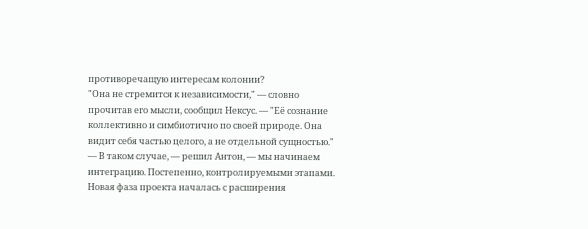противоречащую интересам колонии?
"Она не стремится к независимости," — словно прочитав его мысли, сообщил Нексус. — "Её сознание коллективно и симбиотично по своей природе. Она видит себя частью целого, а не отдельной сущностью."
— В таком случае, — решил Антон, — мы начинаем интеграцию. Постепенно, контролируемыми этапами.
Новая фаза проекта началась с расширения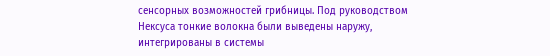сенсорных возможностей грибницы. Под руководством Нексуса тонкие волокна были выведены наружу, интегрированы в системы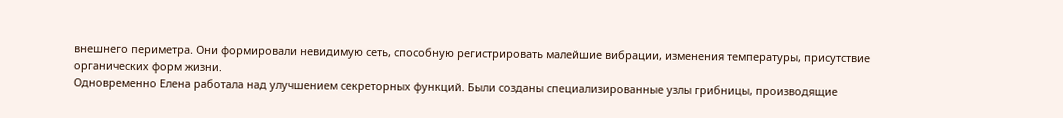внешнего периметра. Они формировали невидимую сеть, способную регистрировать малейшие вибрации, изменения температуры, присутствие органических форм жизни.
Одновременно Елена работала над улучшением секреторных функций. Были созданы специализированные узлы грибницы, производящие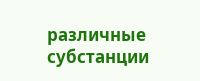различные субстанции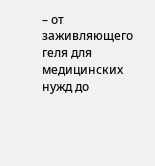– от заживляющего геля для медицинских нужд до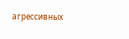агрессивных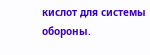кислот для системы обороны.